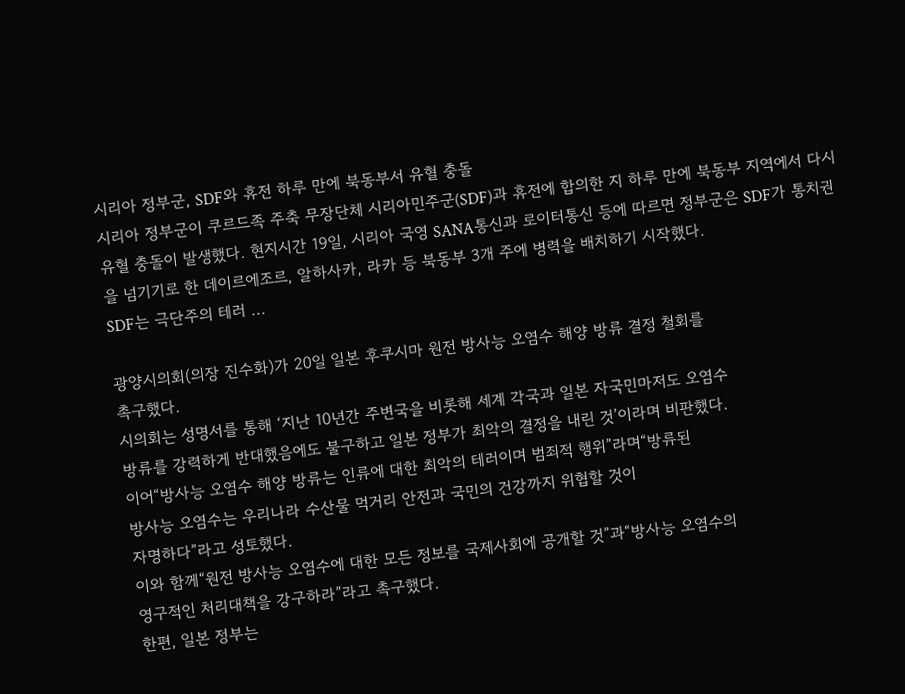시리아 정부군, SDF와 휴전 하루 만에 북동부서 유혈 충돌
시리아 정부군이 쿠르드족 주축 무장단체 시리아민주군(SDF)과 휴전에 합의한 지 하루 만에 북동부 지역에서 다시 유혈 충돌이 발생했다. 현지시간 19일, 시리아 국영 SANA통신과 로이터통신 등에 따르면 정부군은 SDF가 통치권을 넘기기로 한 데이르에조르, 알하사카, 라카 등 북동부 3개 주에 병력을 배치하기 시작했다.
SDF는 극단주의 테러 ...

광양시의회(의장 진수화)가 20일 일본 후쿠시마 원전 방사능 오염수 해양 방류 결정 철회를
촉구했다.
시의회는 성명서를 통해 ‘지난 10년간 주변국을 비롯해 세계 각국과 일본 자국민마저도 오염수
방류를 강력하게 반대했음에도 불구하고 일본 정부가 최악의 결정을 내린 것’이라며 비판했다.
이어“방사능 오염수 해양 방류는 인류에 대한 최악의 테러이며 범죄적 행위”라며“방류된
방사능 오염수는 우리나라 수산물 먹거리 안전과 국민의 건강까지 위협할 것이
자명하다”라고 성토했다.
이와 함께“원전 방사능 오염수에 대한 모든 정보를 국제사회에 공개할 것”과“방사능 오염수의
영구적인 처리대책을 강구하라”라고 촉구했다.
한편, 일본 정부는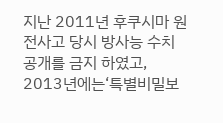지난 2011년 후쿠시마 원전사고 당시 방사능 수치 공개를 금지 하였고,
2013년에는‘특별비밀보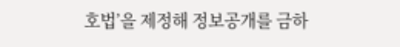호법’을 제정해 정보공개를 금하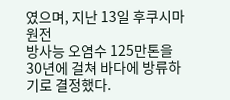였으며, 지난 13일 후쿠시마 원전
방사능 오염수 125만톤을 30년에 걸쳐 바다에 방류하기로 결정했다.